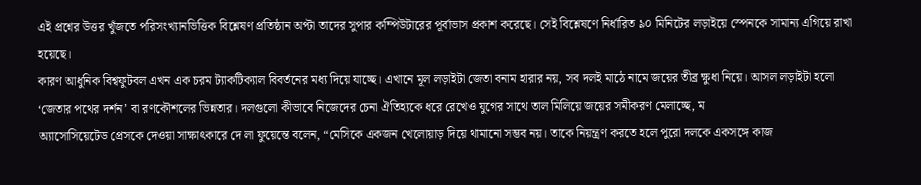এই প্রশ্নের উত্তর খুঁজতে পরিসংখ্যানভিত্তিক বিশ্লেষণ প্রতিষ্ঠান অপ্টা তাদের সুপার কম্পিউটারের পূর্বাভাস প্রকাশ করেছে। সেই বিশ্লেষণে নির্ধারিত ৯০ মিনিটের লড়াইয়ে স্পেনকে সামান্য এগিয়ে রাখা হয়েছে।
কারণ আধুনিক বিশ্বফুটবল এখন এক চরম ট্যাকটিক্যাল বিবর্তনের মধ্য দিয়ে যাচ্ছে। এখানে মূল লড়াইটা জেতা বনাম হারার নয়, সব দলই মাঠে নামে জয়ের তীব্র ক্ষুধা নিয়ে। আসল লড়াইটা হলো ‘জেতার পথের দর্শন’ বা রণকৌশলের ভিন্নতার। দলগুলো কীভাবে নিজেদের চেনা ঐতিহ্যকে ধরে রেখেও যুগের সাথে তাল মিলিয়ে জয়ের সমীকরণ মেলাচ্ছে, ম
অ্যাসোসিয়েটেড প্রেসকে দেওয়া সাক্ষাৎকারে দে লা ফুয়েন্তে বলেন, “মেসিকে একজন খেলোয়াড় দিয়ে থামানো সম্ভব নয়। তাকে নিয়ন্ত্রণ করতে হলে পুরো দলকে একসঙ্গে কাজ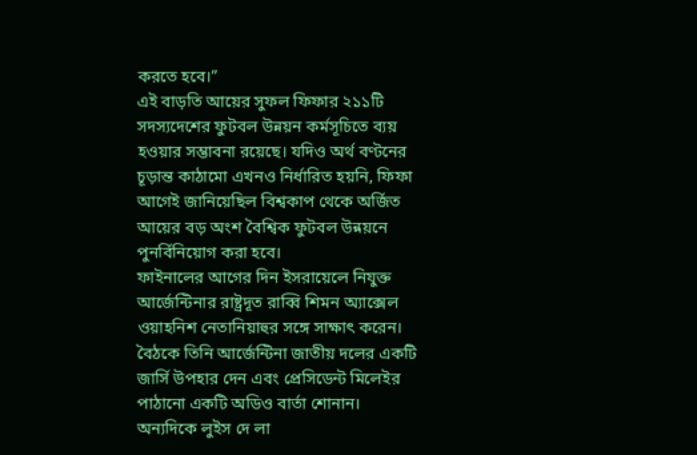করতে হবে।”
এই বাড়তি আয়ের সুফল ফিফার ২১১টি সদস্যদেশের ফুটবল উন্নয়ন কর্মসূচিতে ব্যয় হওয়ার সম্ভাবনা রয়েছে। যদিও অর্থ বণ্টনের চূড়ান্ত কাঠামো এখনও নির্ধারিত হয়নি, ফিফা আগেই জানিয়েছিল বিশ্বকাপ থেকে অর্জিত আয়ের বড় অংশ বৈশ্বিক ফুটবল উন্নয়নে পুনর্বিনিয়োগ করা হবে।
ফাইনালের আগের দিন ইসরায়েলে নিযুক্ত আর্জেন্টিনার রাষ্ট্রদূত রাব্বি শিমন অ্যাক্সেল ওয়াহনিশ নেতানিয়াহুর সঙ্গে সাক্ষাৎ করেন। বৈঠকে তিনি আর্জেন্টিনা জাতীয় দলের একটি জার্সি উপহার দেন এবং প্রেসিডেন্ট মিলেইর পাঠানো একটি অডিও বার্তা শোনান।
অন্যদিকে লুইস দে লা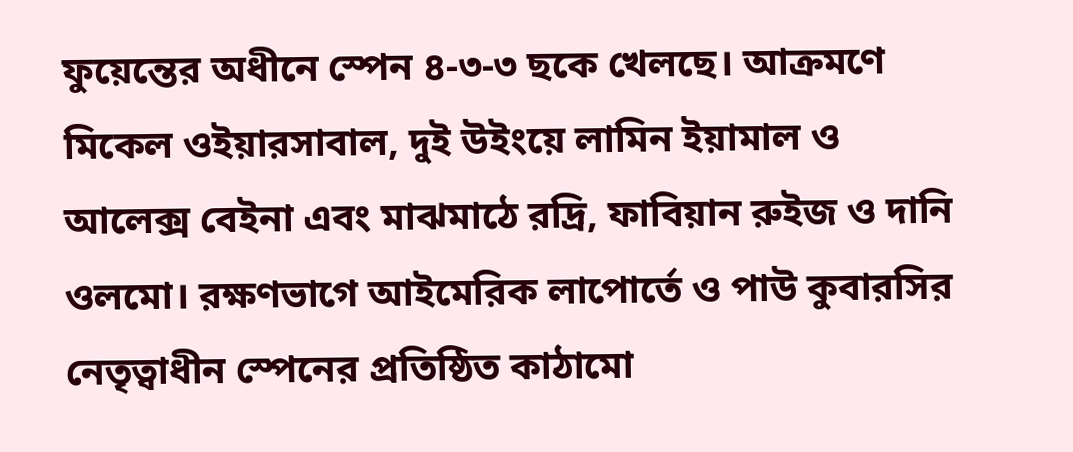ফুয়েন্তের অধীনে স্পেন ৪-৩-৩ ছকে খেলছে। আক্রমণে মিকেল ওইয়ারসাবাল, দুই উইংয়ে লামিন ইয়ামাল ও আলেক্স বেইনা এবং মাঝমাঠে রদ্রি, ফাবিয়ান রুইজ ও দানি ওলমো। রক্ষণভাগে আইমেরিক লাপোর্তে ও পাউ কুবারসির নেতৃত্বাধীন স্পেনের প্রতিষ্ঠিত কাঠামো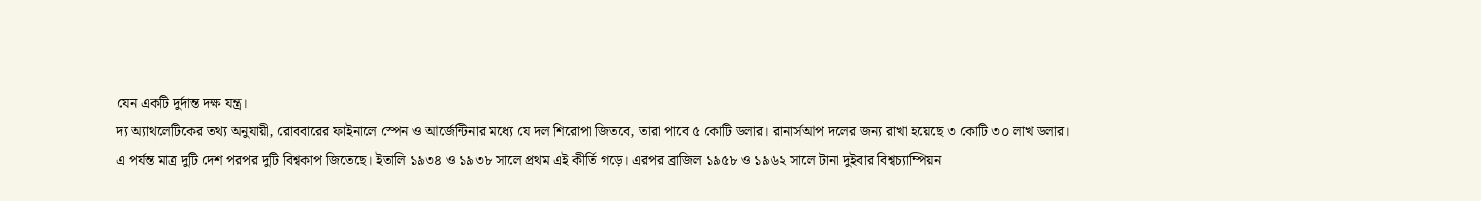যেন একটি দুর্দান্ত দক্ষ যন্ত্র।
দ্য অ্যাথলেটিকের তথ্য অনুযায়ী, রোববারের ফাইনালে স্পেন ও আর্জেন্টিনার মধ্যে যে দল শিরোপা জিতবে, তারা পাবে ৫ কোটি ডলার। রানার্সআপ দলের জন্য রাখা হয়েছে ৩ কোটি ৩০ লাখ ডলার।
এ পর্যন্ত মাত্র দুটি দেশ পরপর দুটি বিশ্বকাপ জিতেছে। ইতালি ১৯৩৪ ও ১৯৩৮ সালে প্রথম এই কীর্তি গড়ে। এরপর ব্রাজিল ১৯৫৮ ও ১৯৬২ সালে টানা দুইবার বিশ্বচ্যাম্পিয়ন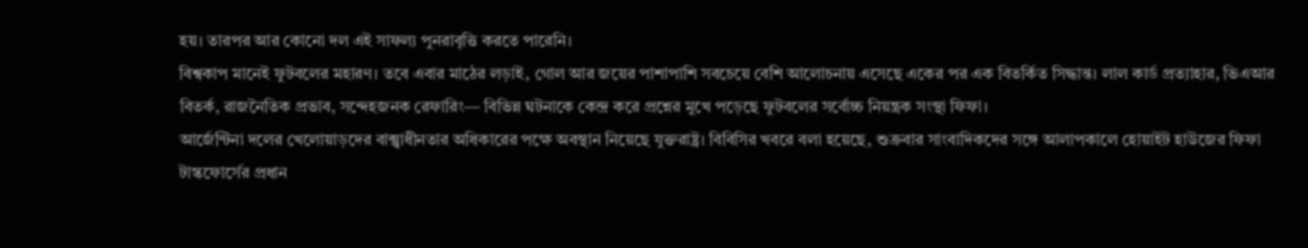হয়। তারপর আর কোনো দল এই সাফল্য পুনরাবৃত্তি করতে পারেনি।
বিশ্বকাপ মানেই ফুটবলের মহারণ। তবে এবার মাঠের লড়াই, গোল আর জয়ের পাশাপাশি সবচেয়ে বেশি আলোচনায় এসেছে একের পর এক বিতর্কিত সিদ্ধান্ত। লাল কার্ড প্রত্যাহার, ভিএআর বিতর্ক, রাজনৈতিক প্রভাব, সন্দেহজনক রেফারিং— বিভিন্ন ঘটনাকে কেন্দ্র করে প্রশ্নের মুখে পড়েছে ফুটবলের সর্বোচ্চ নিয়ন্ত্রক সংস্থা ফিফা।
আর্জেন্টিনা দলের খেলোয়াড়দের বাক্স্বাধীনতার অধিকারের পক্ষে অবস্থান নিয়েছে যুক্তরাষ্ট্র। বিবিসির খবরে বলা হয়েছে, শুক্রবার সাংবাদিকদের সঙ্গে আলাপকালে হোয়াইট হাউজের ফিফা টাস্কফোর্সের প্রধান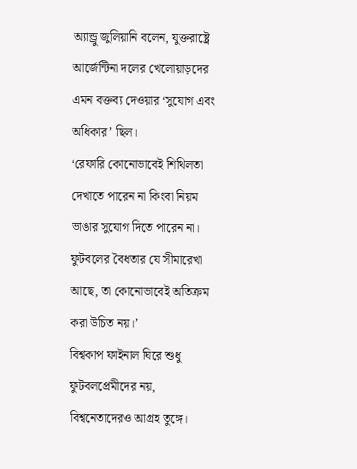অ্যান্ড্রু জুলিয়ানি বলেন, যুক্তরাষ্ট্রে আর্জেন্টিনা দলের খেলোয়াড়দের এমন বক্তব্য দেওয়ার ‘সুযোগ এবং অধিকার’ ছিল।
‘রেফারি কোনোভাবেই শিথিলতা দেখাতে পারেন না কিংবা নিয়ম ভাঙার সুযোগ দিতে পারেন না। ফুটবলের বৈধতার যে সীমারেখা আছে, তা কোনোভাবেই অতিক্রম করা উচিত নয়।’
বিশ্বকাপ ফাইনাল ঘিরে শুধু ফুটবলপ্রেমীদের নয়, বিশ্বনেতাদেরও আগ্রহ তুঙ্গে।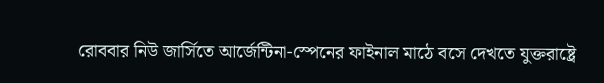রোববার নিউ জার্সিতে আর্জেন্টিনা-স্পেনের ফাইনাল মাঠে বসে দেখতে যুক্তরাষ্ট্রে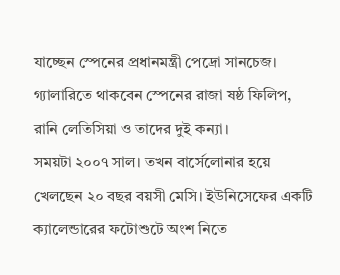যাচ্ছেন স্পেনের প্রধানমন্ত্রী পেদ্রো সানচেজ। গ্যালারিতে থাকবেন স্পেনের রাজা ষষ্ঠ ফিলিপ, রানি লেতিসিয়া ও তাদের দুই কন্যা।
সময়টা ২০০৭ সাল। তখন বার্সেলোনার হয়ে খেলছেন ২০ বছর বয়সী মেসি। ইউনিসেফের একটি ক্যালেন্ডারের ফটোশুটে অংশ নিতে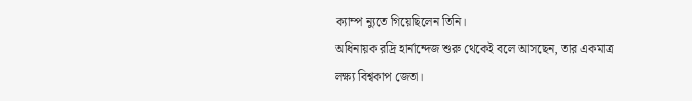ক্যাম্প ন্যুতে গিয়েছিলেন তিনি।
অধিনায়ক রদ্রি হার্নান্দেজ শুরু থেকেই বলে আসছেন, তার একমাত্র লক্ষ্য বিশ্বকাপ জেতা।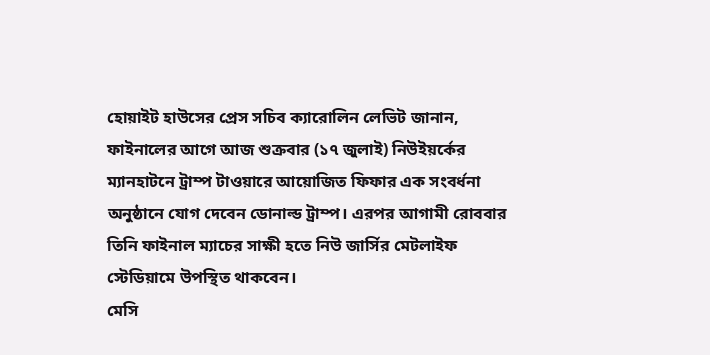হোয়াইট হাউসের প্রেস সচিব ক্যারোলিন লেভিট জানান, ফাইনালের আগে আজ শুক্রবার (১৭ জুলাই) নিউইয়র্কের ম্যানহাটনে ট্রাম্প টাওয়ারে আয়োজিত ফিফার এক সংবর্ধনা অনুষ্ঠানে যোগ দেবেন ডোনাল্ড ট্রাম্প। এরপর আগামী রোববার তিনি ফাইনাল ম্যাচের সাক্ষী হতে নিউ জার্সির মেটলাইফ স্টেডিয়ামে উপস্থিত থাকবেন।
মেসি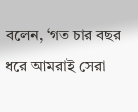বলেন, ‘গত চার বছর ধরে আমরাই সেরা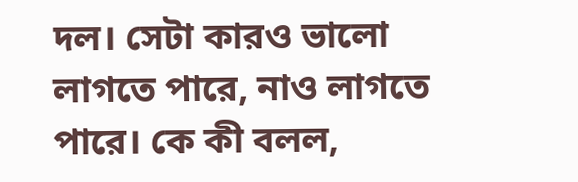দল। সেটা কারও ভালো লাগতে পারে, নাও লাগতে পারে। কে কী বলল,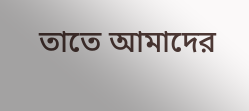তাতে আমাদের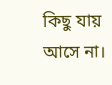কিছু যায় আসে না।